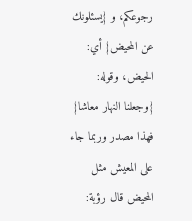رجوعكم، و {يسئلونك عن المحيض} أي: الحيض، وقوله: {وجعلنا النهار معاشا} فهذا مصدر وربما جاء على المعيش مثل المحيض قال رؤبة: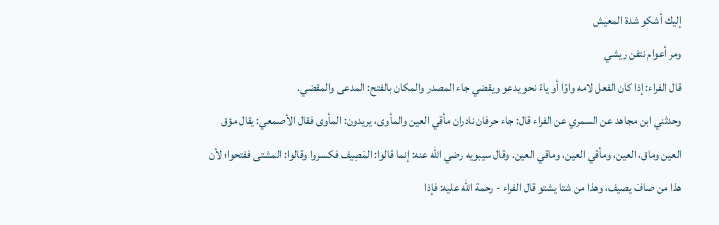إليك أشكو شدة المعيش
ومر أعوام نتفن ريشي
قال الفراء: إذا كان الفعل لامه واوًا أو ياءً نحو يدعو ويقضي جاء المصدر والمكان بالفتح: المدعى والمقضي.
وحدثني ابن مجاهد عن السمري عن الفراء قال: جاء حرفان نادران مأقي العين والمأوى، يريدون: المأوى فقال الأصمعي: يقال مؤق العين وماق، العين، ومأقي العين، وماقي العين. وقال سيبويه رضي الله عنه: إنما قالوا: المَصِيف فكسروا وقالوا: المشتى ففتحوا؛ لأن هذا من صافَ يصيف، وهذا من شتا يشتو قال الفراء - رحمة الله عليه: فإذا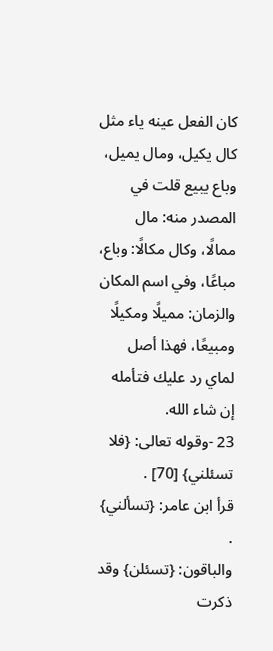كان الفعل عينه ياء مثل كال يكيل، ومال يميل، وباع يبيع قلت في المصدر منه: مال ممالًا، وكال مكالًا: وباع، مباعًا، وفي اسم المكان والزمان: مميلًا ومكيلًا ومبيعًا، فهذا أصل لماي رد عليك فتأمله إن شاء الله.
23 -وقوله تعالى: {فلا تسئلني} [70] .
قرأ ابن عامر: {تسألني} .
والباقون: {تسئلن} وقد ذكرت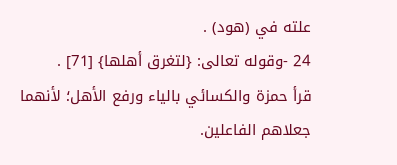علته في (هود) .
24 -وقوله تعالى: {لتغرق أهلها} [71] .
قرأ حمزة والكسائي بالياء ورفع الأهل؛ لأنهما جعلاهم الفاعلين.